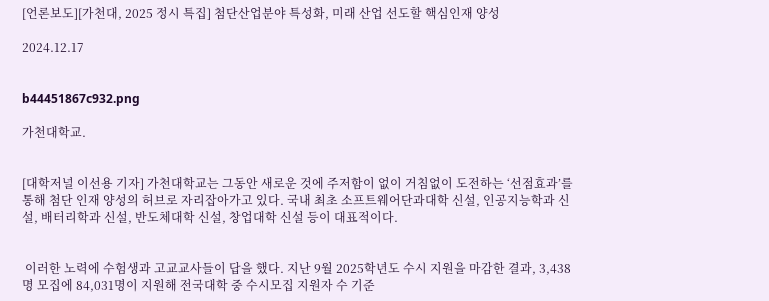[언론보도][가천대, 2025 정시 특집] 첨단산업분야 특성화, 미래 산업 선도할 핵심인재 양성

2024.12.17


b44451867c932.png

가천대학교.


[대학저널 이선용 기자] 가천대학교는 그동안 새로운 것에 주저함이 없이 거침없이 도전하는 ‘선점효과’를 통해 첨단 인재 양성의 허브로 자리잡아가고 있다. 국내 최초 소프트웨어단과대학 신설, 인공지능학과 신설, 배터리학과 신설, 반도체대학 신설, 창업대학 신설 등이 대표적이다.


 이러한 노력에 수험생과 고교교사들이 답을 했다. 지난 9월 2025학년도 수시 지원을 마감한 결과, 3,438명 모집에 84,031명이 지원해 전국대학 중 수시모집 지원자 수 기준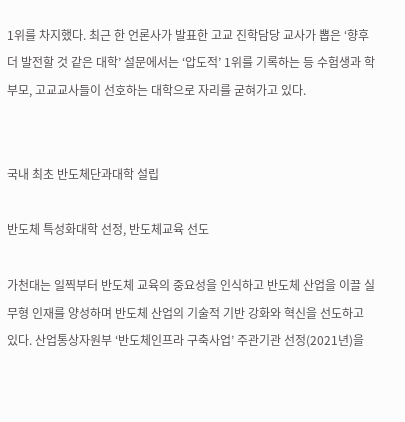1위를 차지했다. 최근 한 언론사가 발표한 고교 진학담당 교사가 뽑은 ‘향후 더 발전할 것 같은 대학’ 설문에서는 ‘압도적’ 1위를 기록하는 등 수험생과 학부모, 고교교사들이 선호하는 대학으로 자리를 굳혀가고 있다.


국내 최초 반도체단과대학 설립

반도체 특성화대학 선정, 반도체교육 선도

가천대는 일찍부터 반도체 교육의 중요성을 인식하고 반도체 산업을 이끌 실무형 인재를 양성하며 반도체 산업의 기술적 기반 강화와 혁신을 선도하고 있다. 산업통상자원부 ‘반도체인프라 구축사업’ 주관기관 선정(2021년)을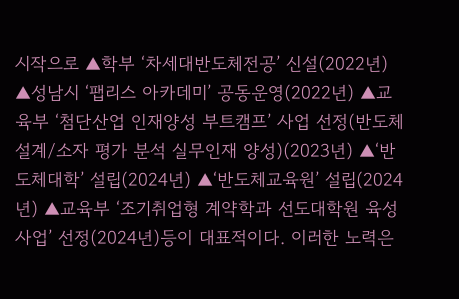시작으로 ▲학부 ‘차세대반도체전공’ 신설(2022년) ▲성남시 ‘팹리스 아카데미’ 공동운영(2022년) ▲교육부 ‘첨단산업 인재양성 부트캠프’ 사업 선정(반도체 설계/소자 평가 분석 실무인재 양성)(2023년) ▲‘반도체대학’ 설립(2024년) ▲‘반도체교육원’ 설립(2024년) ▲교육부 ‘조기취업형 계약학과 선도대학원 육성사업’ 선정(2024년)등이 대표적이다. 이러한 노력은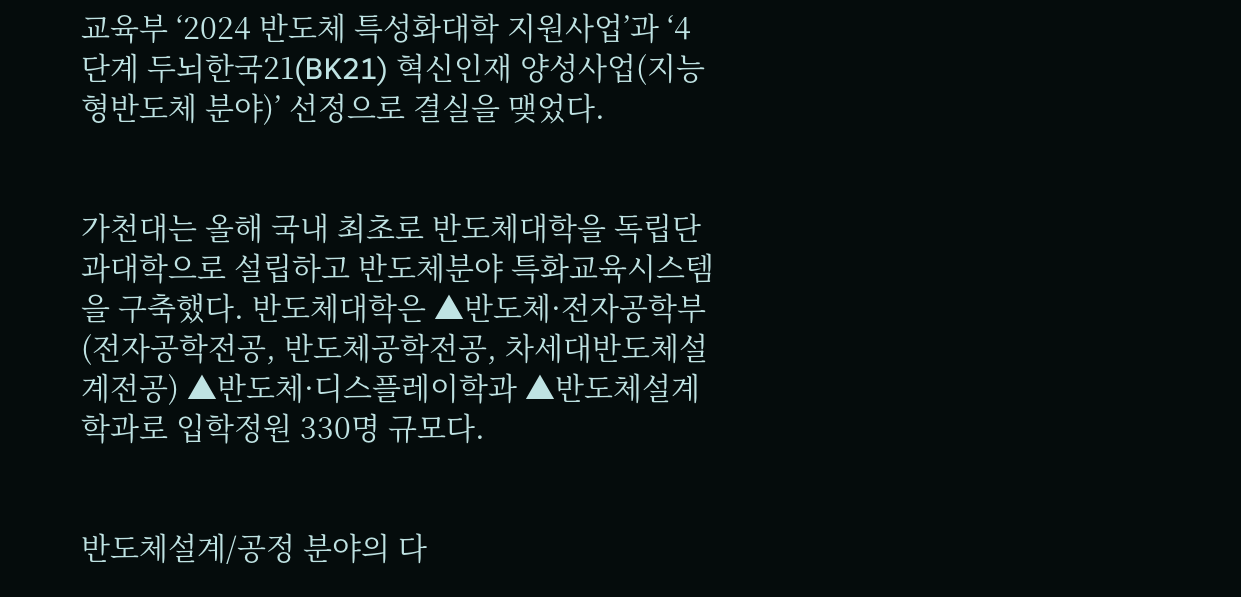교육부 ‘2024 반도체 특성화대학 지원사업’과 ‘4단계 두뇌한국21(BK21) 혁신인재 양성사업(지능형반도체 분야)’ 선정으로 결실을 맺었다.


가천대는 올해 국내 최초로 반도체대학을 독립단과대학으로 설립하고 반도체분야 특화교육시스템을 구축했다. 반도체대학은 ▲반도체·전자공학부(전자공학전공, 반도체공학전공, 차세대반도체설계전공) ▲반도체·디스플레이학과 ▲반도체설계학과로 입학정원 330명 규모다.


반도체설계/공정 분야의 다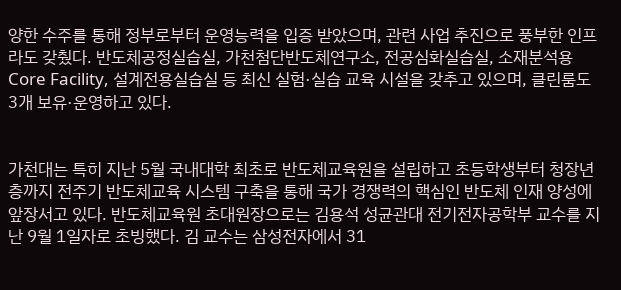양한 수주를 통해 정부로부터 운영능력을 입증 받았으며, 관련 사업 추진으로 풍부한 인프라도 갖췄다. 반도체공정실습실, 가천첨단반도체연구소, 전공심화실습실, 소재분석용 Core Facility, 설계전용실습실 등 최신 실험·실습 교육 시설을 갖추고 있으며, 클린룸도 3개 보유·운영하고 있다.


가천대는 특히 지난 5월 국내대학 최초로 반도체교육원을 설립하고 초등학생부터 청장년층까지 전주기 반도체교육 시스템 구축을 통해 국가 경쟁력의 핵심인 반도체 인재 양성에 앞장서고 있다. 반도체교육원 초대원장으로는 김용석 성균관대 전기전자공학부 교수를 지난 9월 1일자로 초빙했다. 김 교수는 삼성전자에서 31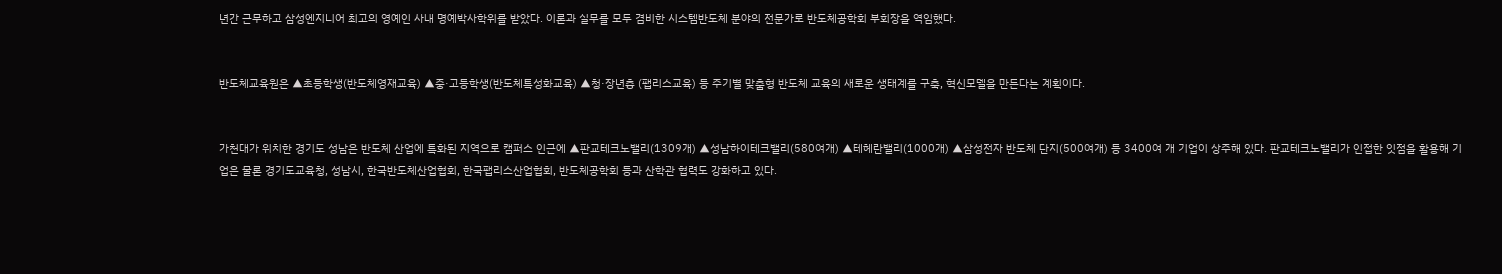년간 근무하고 삼성엔지니어 최고의 영예인 사내 명예박사학위를 받았다. 이론과 실무를 모두 겸비한 시스템반도체 분야의 전문가로 반도체공학회 부회장을 역임했다.


반도체교육원은 ▲초등학생(반도체영재교육) ▲중·고등학생(반도체특성화교육) ▲청·장년층 (팹리스교육) 등 주기별 맞춤형 반도체 교육의 새로운 생태계를 구축, 혁신모델을 만든다는 계획이다.


가천대가 위치한 경기도 성남은 반도체 산업에 특화된 지역으로 캠퍼스 인근에 ▲판교테크노밸리(1309개) ▲성남하이테크밸리(580여개) ▲테헤란밸리(1000개) ▲삼성전자 반도체 단지(500여개) 등 3400여 개 기업이 상주해 있다. 판교테크노밸리가 인접한 잇점을 활용해 기업은 물론 경기도교육청, 성남시, 한국반도체산업협회, 한국팹리스산업협회, 반도체공학회 등과 산학관 협력도 강화하고 있다.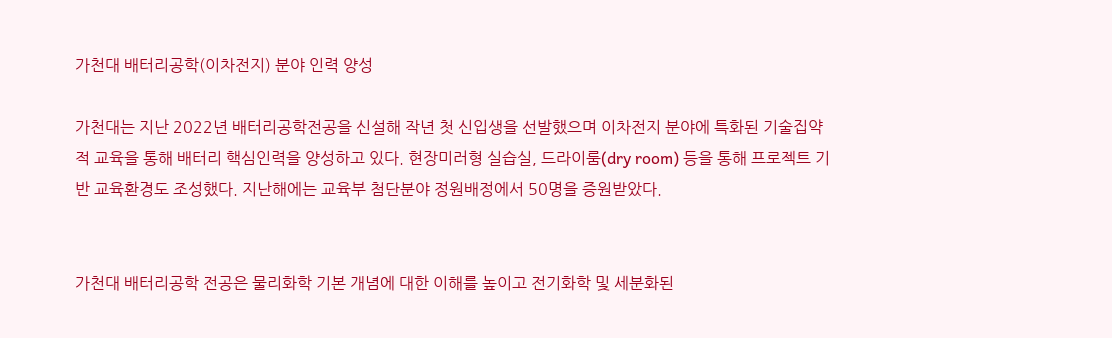가천대 배터리공학(이차전지) 분야 인력 양성

가천대는 지난 2022년 배터리공학전공을 신설해 작년 첫 신입생을 선발했으며 이차전지 분야에 특화된 기술집약적 교육을 통해 배터리 핵심인력을 양성하고 있다. 현장미러형 실습실, 드라이룸(dry room) 등을 통해 프로젝트 기반 교육환경도 조성했다. 지난해에는 교육부 첨단분야 정원배정에서 50명을 증원받았다.


가천대 배터리공학 전공은 물리화학 기본 개념에 대한 이해를 높이고 전기화학 및 세분화된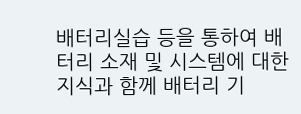배터리실습 등을 통하여 배터리 소재 및 시스템에 대한 지식과 함께 배터리 기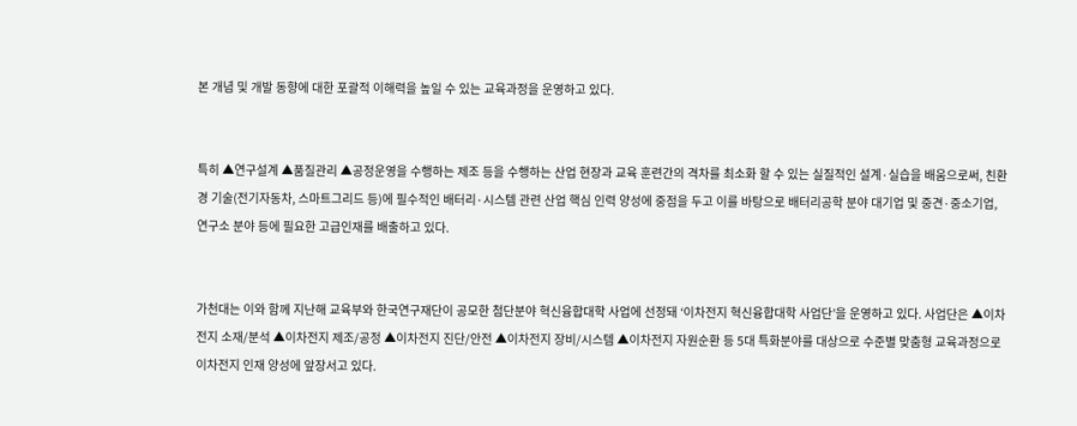본 개념 및 개발 동향에 대한 포괄적 이해력을 높일 수 있는 교육과정을 운영하고 있다.


특히 ▲연구설계 ▲품질관리 ▲공정운영을 수행하는 제조 등을 수행하는 산업 현장과 교육 훈련간의 격차를 최소화 할 수 있는 실질적인 설계·실습을 배움으로써, 친환경 기술(전기자동차, 스마트그리드 등)에 필수적인 배터리·시스템 관련 산업 핵심 인력 양성에 중점을 두고 이를 바탕으로 배터리공학 분야 대기업 및 중견·중소기업, 연구소 분야 등에 필요한 고급인재를 배출하고 있다.


가천대는 이와 함께 지난해 교육부와 한국연구재단이 공모한 첨단분야 혁신융합대학 사업에 선정돼 ‘이차전지 혁신융합대학 사업단’을 운영하고 있다. 사업단은 ▲이차전지 소재/분석 ▲이차전지 제조/공정 ▲이차전지 진단/안전 ▲이차전지 장비/시스템 ▲이차전지 자원순환 등 5대 특화분야를 대상으로 수준별 맞춤형 교육과정으로 이차전지 인재 양성에 앞장서고 있다.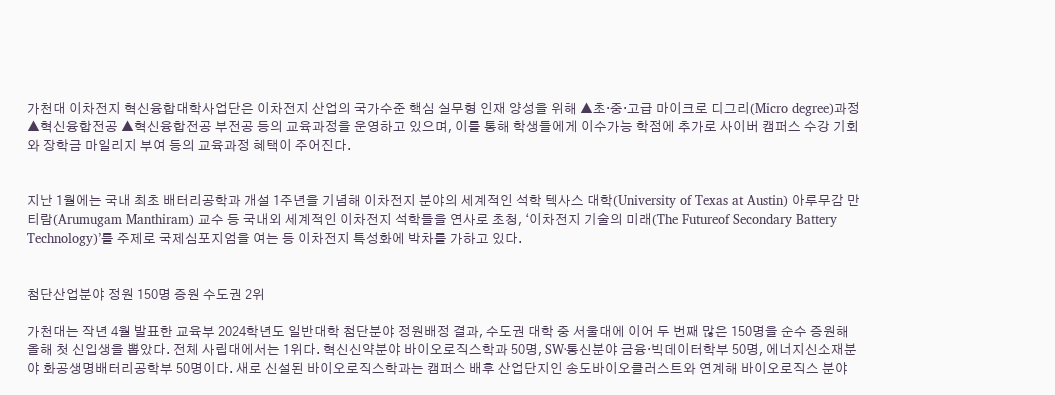가천대 이차전지 혁신융합대학사업단은 이차전지 산업의 국가수준 핵심 실무형 인재 양성을 위해 ▲초·중·고급 마이크로 디그리(Micro degree)과정 ▲혁신융합전공 ▲혁신융합전공 부전공 등의 교육과정을 운영하고 있으며, 이를 통해 학생들에게 이수가능 학점에 추가로 사이버 캠퍼스 수강 기회와 장학금 마일리지 부여 등의 교육과정 혜택이 주어진다.


지난 1월에는 국내 최초 배터리공학과 개설 1주년을 기념해 이차전지 분야의 세계적인 석학 텍사스 대학(University of Texas at Austin) 아루무감 만티람(Arumugam Manthiram) 교수 등 국내외 세계적인 이차전지 석학들을 연사로 초청, ‘이차전지 기술의 미래(The Futureof Secondary Battery Technology)’를 주제로 국제심포지엄을 여는 등 이차전지 특성화에 박차를 가하고 있다.


첨단산업분야 정원 150명 증원 수도권 2위

가천대는 작년 4월 발표한 교육부 2024학년도 일반대학 첨단분야 정원배정 결과, 수도권 대학 중 서울대에 이어 두 번째 많은 150명을 순수 증원해 올해 첫 신입생을 뽑았다. 전체 사립대에서는 1위다. 혁신신약분야 바이오로직스학과 50명, SW·통신분야 금융·빅데이터학부 50명, 에너지신소재분야 화공생명배터리공학부 50명이다. 새로 신설된 바이오로직스학과는 캠퍼스 배후 산업단지인 송도바이오클러스트와 연계해 바이오로직스 분야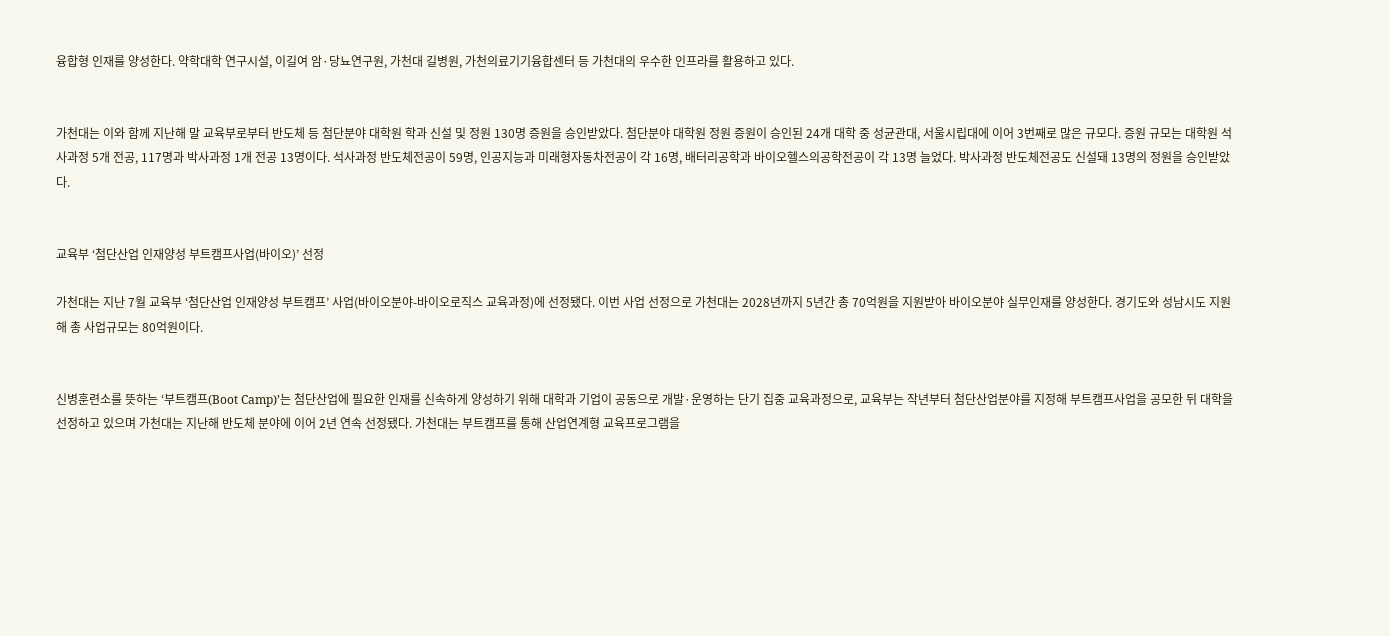융합형 인재를 양성한다. 약학대학 연구시설, 이길여 암·당뇨연구원, 가천대 길병원, 가천의료기기융합센터 등 가천대의 우수한 인프라를 활용하고 있다.


가천대는 이와 함께 지난해 말 교육부로부터 반도체 등 첨단분야 대학원 학과 신설 및 정원 130명 증원을 승인받았다. 첨단분야 대학원 정원 증원이 승인된 24개 대학 중 성균관대, 서울시립대에 이어 3번째로 많은 규모다. 증원 규모는 대학원 석사과정 5개 전공, 117명과 박사과정 1개 전공 13명이다. 석사과정 반도체전공이 59명, 인공지능과 미래형자동차전공이 각 16명, 배터리공학과 바이오헬스의공학전공이 각 13명 늘었다. 박사과정 반도체전공도 신설돼 13명의 정원을 승인받았다.


교육부 ‘첨단산업 인재양성 부트캠프사업(바이오)’ 선정

가천대는 지난 7월 교육부 ‘첨단산업 인재양성 부트캠프’ 사업(바이오분야-바이오로직스 교육과정)에 선정됐다. 이번 사업 선정으로 가천대는 2028년까지 5년간 총 70억원을 지원받아 바이오분야 실무인재를 양성한다. 경기도와 성남시도 지원해 총 사업규모는 80억원이다.


신병훈련소를 뜻하는 ‘부트캠프(Boot Camp)’는 첨단산업에 필요한 인재를 신속하게 양성하기 위해 대학과 기업이 공동으로 개발·운영하는 단기 집중 교육과정으로, 교육부는 작년부터 첨단산업분야를 지정해 부트캠프사업을 공모한 뒤 대학을 선정하고 있으며 가천대는 지난해 반도체 분야에 이어 2년 연속 선정됐다. 가천대는 부트캠프를 통해 산업연계형 교육프로그램을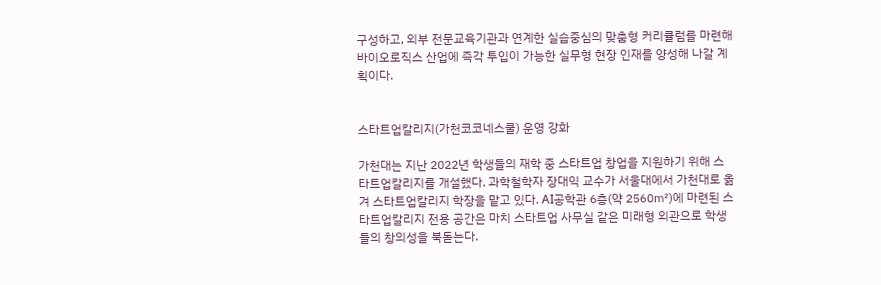구성하고, 외부 전문교육기관과 연계한 실습중심의 맞춤형 커리큘럼를 마련해 바이오로직스 산업에 즉각 투입이 가능한 실무형 현장 인재를 양성해 나갈 계획이다.


스타트업칼리지(가천코코네스쿨) 운영 강화

가천대는 지난 2022년 학생들의 재학 중 스타트업 창업을 지원하기 위해 스타트업칼리지를 개설했다. 과학철학자 장대익 교수가 서울대에서 가천대로 옮겨 스타트업칼리지 학장을 맡고 있다. AI공학관 6층(약 2560㎡)에 마련된 스타트업칼리지 전용 공간은 마치 스타트업 사무실 같은 미래형 외관으로 학생들의 창의성을 북돋는다.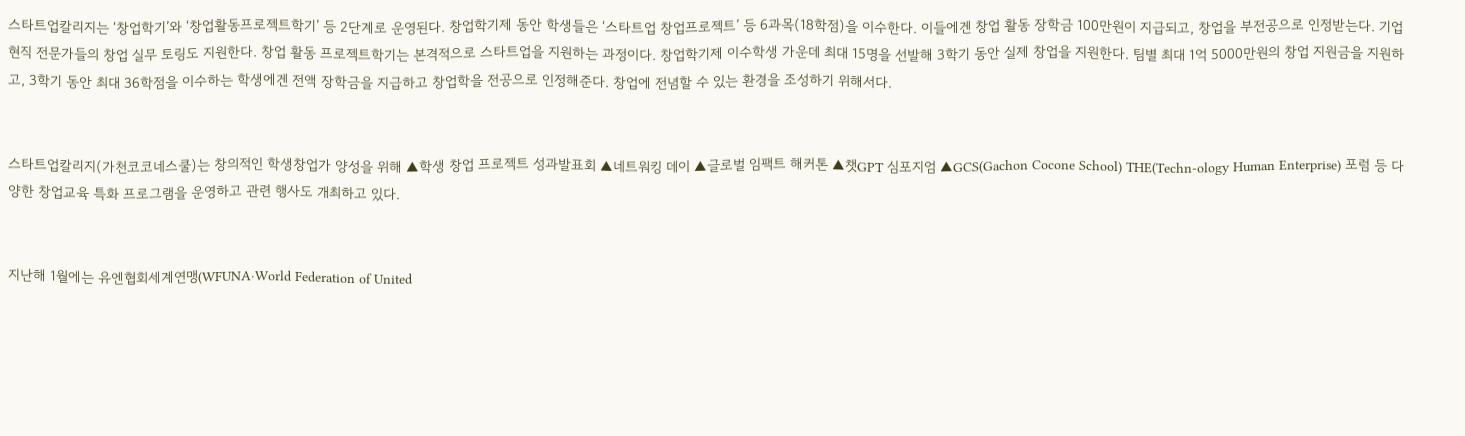스타트업칼리지는 ‘창업학기’와 ‘창업활동프로젝트학기’ 등 2단계로 운영된다. 창업학기제 동안 학생들은 ‘스타트업 창업프로젝트’ 등 6과목(18학점)을 이수한다. 이들에겐 창업 활동 장학금 100만원이 지급되고, 창업을 부전공으로 인정받는다. 기업 현직 전문가들의 창업 실무 토링도 지원한다. 창업 활동 프로젝트학기는 본격적으로 스타트업을 지원하는 과정이다. 창업학기제 이수학생 가운데 최대 15명을 선발해 3학기 동안 실제 창업을 지원한다. 팀별 최대 1억 5000만원의 창업 지원금을 지원하고, 3학기 동안 최대 36학점을 이수하는 학생에겐 전액 장학금을 지급하고 창업학을 전공으로 인정해준다. 창업에 전념할 수 있는 환경을 조성하기 위해서다.


스타트업칼리지(가천코코네스쿨)는 창의적인 학생창업가 양성을 위해 ▲학생 창업 프로젝트 성과발표회 ▲네트워킹 데이 ▲글로벌 임팩트 해커톤 ▲챗GPT 심포지엄 ▲GCS(Gachon Cocone School) THE(Techn-ology Human Enterprise) 포럼 등 다양한 창업교육 특화 프로그램을 운영하고 관련 행사도 개최하고 있다.


지난해 1월에는 유엔협회세계연맹(WFUNA·World Federation of United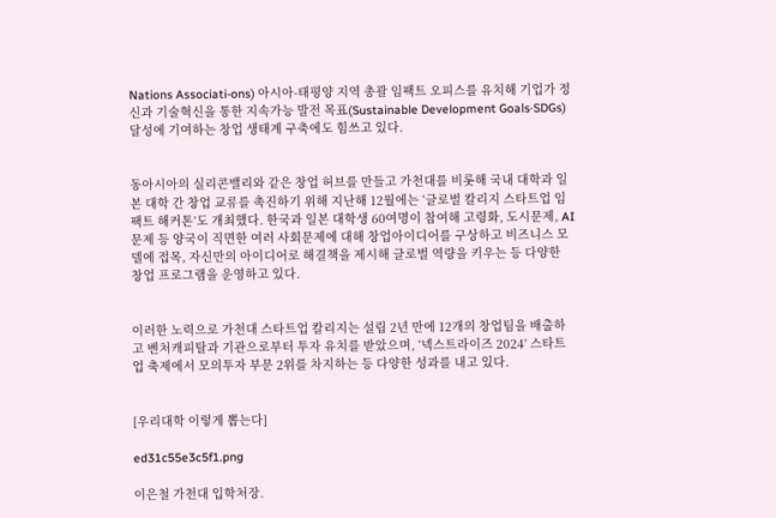Nations Associati-ons) 아시아-태평양 지역 총괄 임팩트 오피스를 유치해 기업가 정신과 기술혁신을 통한 지속가능 발전 목표(Sustainable Development Goals·SDGs) 달성에 기여하는 창업 생태계 구축에도 힘쓰고 있다.


동아시아의 실리콘밸리와 같은 창업 허브를 만들고 가천대를 비롯해 국내 대학과 일본 대학 간 창업 교류를 촉진하기 위해 지난해 12월에는 ‘글로벌 칼리지 스타트업 임팩트 해커톤’도 개최했다. 한국과 일본 대학생 60여명이 참여해 고령화, 도시문제, AI문제 등 양국이 직면한 여러 사회문제에 대해 창업아이디어를 구상하고 비즈니스 모델에 접목, 자신만의 아이디어로 해결책을 제시해 글로벌 역량을 키우는 등 다양한 창업 프로그램을 운영하고 있다.


이러한 노력으로 가천대 스타트업 칼리지는 설립 2년 만에 12개의 창업팀을 배출하고 벤처캐피탈과 기관으로부터 투자 유치를 받았으며, ‘넥스트라이즈 2024’ 스타트업 축제에서 모의투자 부문 2위를 차지하는 등 다양한 성과를 내고 있다.


[우리대학 이렇게 뽑는다]

ed31c55e3c5f1.png

이은철 가천대 입학처장.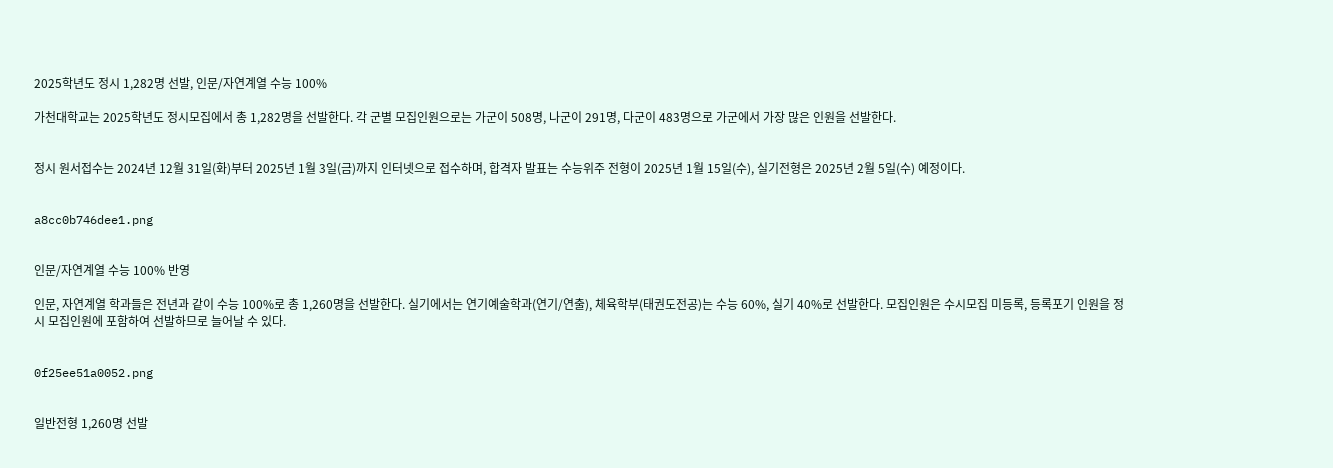2025학년도 정시 1,282명 선발, 인문/자연계열 수능 100%

가천대학교는 2025학년도 정시모집에서 총 1,282명을 선발한다. 각 군별 모집인원으로는 가군이 508명, 나군이 291명, 다군이 483명으로 가군에서 가장 많은 인원을 선발한다.


정시 원서접수는 2024년 12월 31일(화)부터 2025년 1월 3일(금)까지 인터넷으로 접수하며, 합격자 발표는 수능위주 전형이 2025년 1월 15일(수), 실기전형은 2025년 2월 5일(수) 예정이다.


a8cc0b746dee1.png


인문/자연계열 수능 100% 반영

인문, 자연계열 학과들은 전년과 같이 수능 100%로 총 1,260명을 선발한다. 실기에서는 연기예술학과(연기/연출), 체육학부(태권도전공)는 수능 60%, 실기 40%로 선발한다. 모집인원은 수시모집 미등록, 등록포기 인원을 정시 모집인원에 포함하여 선발하므로 늘어날 수 있다.


0f25ee51a0052.png


일반전형 1,260명 선발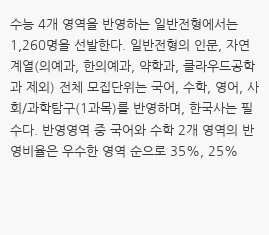수능 4개 영역을 반영하는 일반전형에서는 1,260명을 선발한다. 일반전형의 인문, 자연계열(의예과, 한의예과, 약학과, 클라우드공학과 제외) 전체 모집단위는 국어, 수학, 영어, 사회/과학탐구(1과목)를 반영하며, 한국사는 필수다. 반영영역 중 국어와 수학 2개 영역의 반영비율은 우수한 영역 순으로 35%, 25%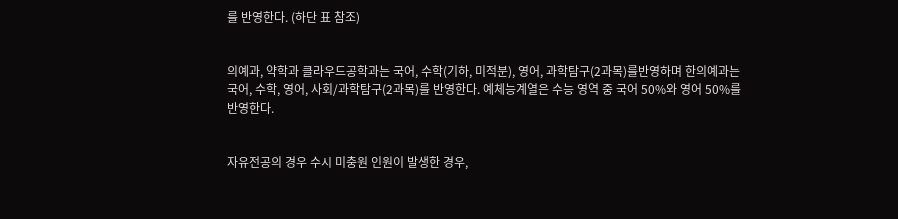를 반영한다. (하단 표 참조)


의예과, 약학과 클라우드공학과는 국어, 수학(기하, 미적분), 영어, 과학탐구(2과목)를반영하며 한의예과는 국어, 수학, 영어, 사회/과학탐구(2과목)를 반영한다. 예체능계열은 수능 영역 중 국어 50%와 영어 50%를 반영한다.


자유전공의 경우 수시 미충원 인원이 발생한 경우,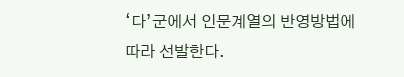‘다’군에서 인문계열의 반영방법에 따라 선발한다.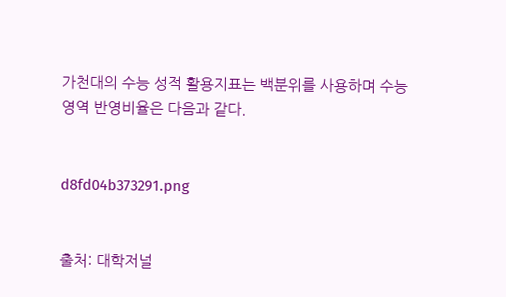가천대의 수능 성적 활용지표는 백분위를 사용하며 수능 영역 반영비율은 다음과 같다.


d8fd04b373291.png


출처: 대학저널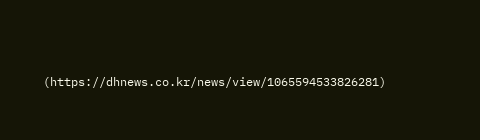(https://dhnews.co.kr/news/view/1065594533826281)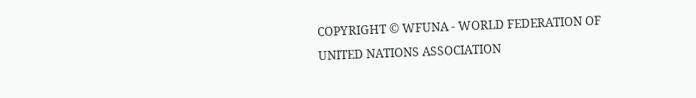COPYRIGHT © WFUNA - WORLD FEDERATION OF UNITED NATIONS ASSOCIATION